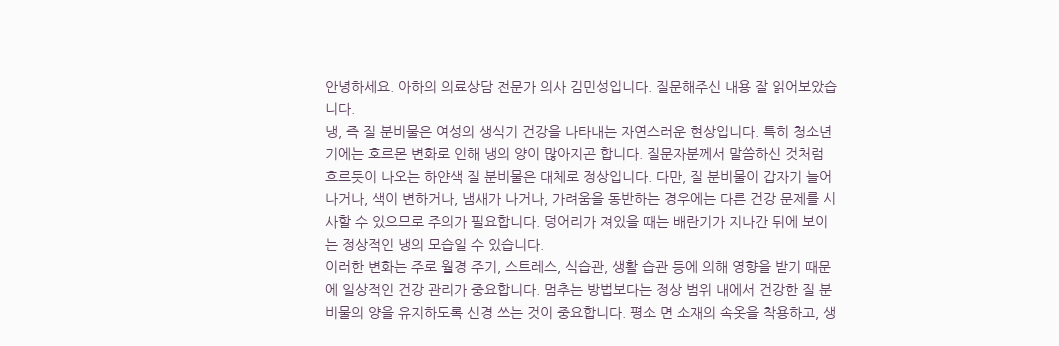안녕하세요. 아하의 의료상담 전문가 의사 김민성입니다. 질문해주신 내용 잘 읽어보았습니다.
냉, 즉 질 분비물은 여성의 생식기 건강을 나타내는 자연스러운 현상입니다. 특히 청소년기에는 호르몬 변화로 인해 냉의 양이 많아지곤 합니다. 질문자분께서 말씀하신 것처럼 흐르듯이 나오는 하얀색 질 분비물은 대체로 정상입니다. 다만, 질 분비물이 갑자기 늘어나거나, 색이 변하거나, 냄새가 나거나, 가려움을 동반하는 경우에는 다른 건강 문제를 시사할 수 있으므로 주의가 필요합니다. 덩어리가 져있을 때는 배란기가 지나간 뒤에 보이는 정상적인 냉의 모습일 수 있습니다.
이러한 변화는 주로 월경 주기, 스트레스, 식습관, 생활 습관 등에 의해 영향을 받기 때문에 일상적인 건강 관리가 중요합니다. 멈추는 방법보다는 정상 범위 내에서 건강한 질 분비물의 양을 유지하도록 신경 쓰는 것이 중요합니다. 평소 면 소재의 속옷을 착용하고, 생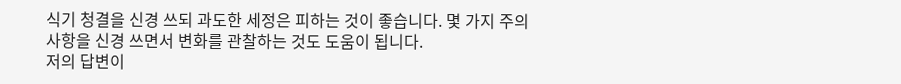식기 청결을 신경 쓰되 과도한 세정은 피하는 것이 좋습니다. 몇 가지 주의사항을 신경 쓰면서 변화를 관찰하는 것도 도움이 됩니다.
저의 답변이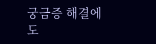궁금증 해결에 도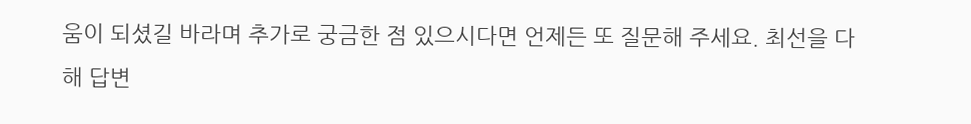움이 되셨길 바라며 추가로 궁금한 점 있으시다면 언제든 또 질문해 주세요. 최선을 다해 답변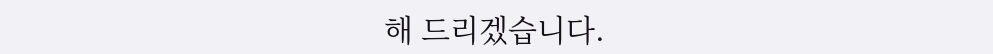해 드리겠습니다.